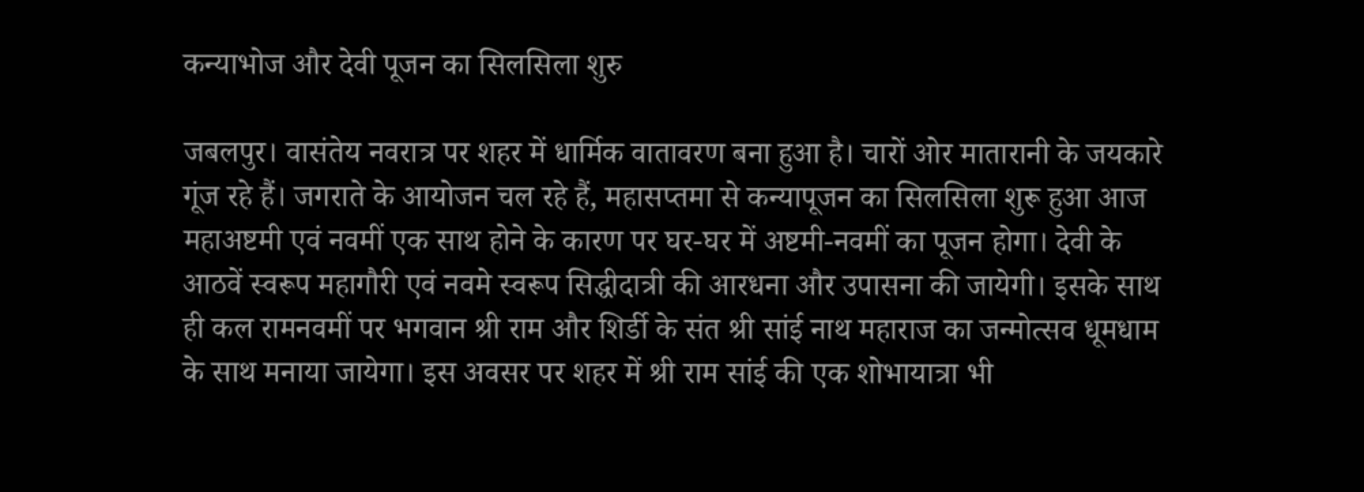कन्याभोज और देवी पूजन का सिलसिला शुरु

जबलपुर। वासंतेय नवरात्र पर शहर में धार्मिक वातावरण बना हुआ है। चारों ओर मातारानी के जयकारे गूंज रहे हैं। जगराते के आयोजन चल रहे हैं, महासप्तमा से कन्यापूजन का सिलसिला शुरू हुआ आज महाअष्टमी एवं नवमीं एक साथ होने के कारण पर घर-घर में अष्टमी-नवमीं का पूजन होगा। देवी के आठवें स्वरूप महागौरी एवं नवमे स्वरूप सिद्धीदात्री की आरधना और उपासना की जायेगी। इसके साथ ही कल रामनवमीं पर भगवान श्री राम और शिर्डी के संत श्री सांई नाथ महाराज का जन्मोत्सव धूमधाम के साथ मनाया जायेगा। इस अवसर पर शहर में श्री राम सांई की एक शोभायात्रा भी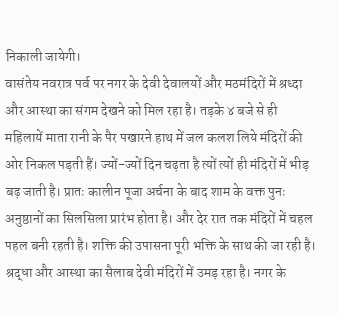निकाली जायेगी।
वासंतेय नवरात्र पर्व पर नगर के देवी देवालयों और मठमंदिरों में श्रध्दा और आस्था का संगम देखने को मिल रहा है। तड़के ४ बजे से ही महिलायें माता रानी के पैर पखारने हाथ में जल कलश लिये मंदिरों की ओर निकल पड़ती हैं। ज्यों-ज्यों दिन चढ़ता है त्यों त्यों ही मंदिरों में भीड़ बढ़ जाती है। प्रातः कालीन पूजा अर्चना के बाद शाम के वक्त पुनः अनुष्ठानों का सिलसिला प्रारंभ होता है। और देर रात तक मंदिरों में चहल पहल बनी रहती है। शक्ति की उपासना पूरी भक्ति के साथ की जा रही है। श्रद्धा और आस्था का सैलाब देवी मंदिरों में उमड़ रहा है। नगर के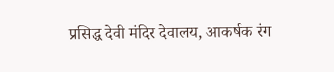प्रसिद्ध देवी मंदिर देवालय, आकर्षक रंग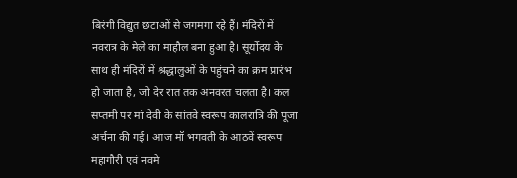बिरंगी विद्युत छटाओं से जगमगा रहे हैं। मंदिरों में नवरात्र के मेले का माहौल बना हुआ है। सूर्योदय के साथ ही मंदिरों में श्रद्धालुओं के पहुंचने का क्रम प्रारंभ हो जाता है, जो देर रात तक अनवरत चलता है। कल सप्तमी पर मां देवी के सांतवे स्वरूप कालरात्रि की पूजा अर्चना की गई। आज मॉ भगवती के आठवें स्वरूप महागौरी एवं नवमे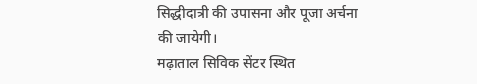सिद्धीदात्री की उपासना और पूजा अर्चना की जायेगी।
मढ़ाताल सिविक सेंटर स्थित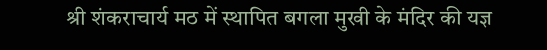श्री शंकराचार्य मठ में स्थापित बगला मुखी के मंदिर की यज्ञ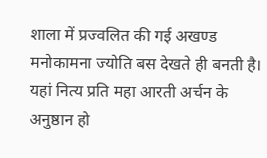शाला में प्रज्वलित की गई अखण्ड मनोकामना ज्योति बस देखते ही बनती है। यहां नित्य प्रति महा आरती अर्चन के अनुष्ठान हो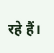रहे हैं।